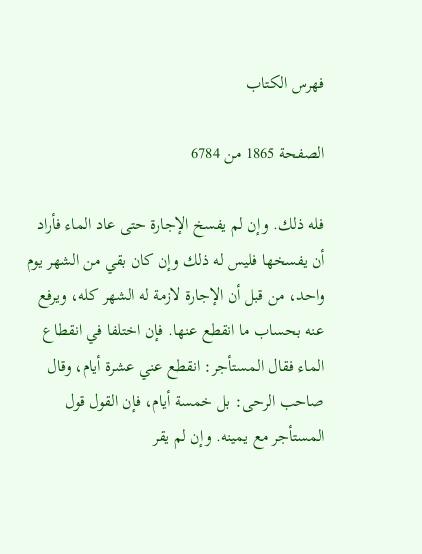فهرس الكتاب

الصفحة 1865 من 6784

فله ذلك. وإن لم يفسخ الإجارة حتى عاد الماء فأراد أن يفسخها فليس له ذلك وإن كان بقي من الشهر يوم واحد، من قبل أن الإجارة لازمة له الشهر كله، ويرفع عنه بحساب ما انقطع عنها. فإن اختلفا في انقطاع الماء فقال المستأجر: انقطع عني عشرة أيام، وقال صاحب الرحى: بل خمسة أيام، فإن القول قول المستأجر مع يمينه. وإن لم يقر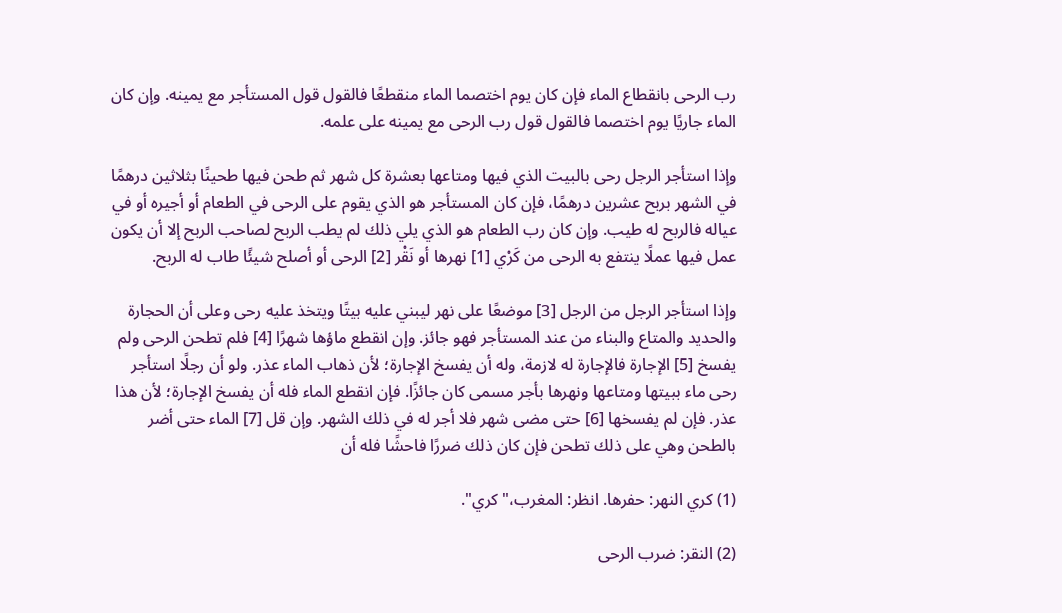رب الرحى بانقطاع الماء فإن كان يوم اختصما الماء منقطعًا فالقول قول المستأجر مع يمينه. وإن كان الماء جاريًا يوم اختصما فالقول قول رب الرحى مع يمينه على علمه.

وإذا استأجر الرجل رحى بالبيت الذي فيها ومتاعها بعشرة كل شهر ثم طحن فيها طحينًا بثلاثين درهمًا في الشهر بربح عشرين درهمًا، فإن كان المستأجر هو الذي يقوم على الرحى في الطعام أو أجيره أو في عياله فالربح له طيب. وإن كان رب الطعام هو الذي يلي ذلك لم يطب الربح لصاحب الربح إلا أن يكون عمل فيها عملًا ينتفع به الرحى من كَرْي [1] نهرها أو نَقْر [2] الرحى أو أصلح شيئًا طاب له الربح.

وإذا استأجر الرجل من الرجل [3] موضعًا على نهر ليبني عليه بيتًا ويتخذ عليه رحى وعلى أن الحجارة والحديد والمتاع والبناء من عند المستأجر فهو جائز. وإن انقطع ماؤها شهرًا [4] فلم تطحن الرحى ولم يفسخ [5] الإجارة فالإجارة له لازمة، وله أن يفسخ الإجارة؛ لأن ذهاب الماء عذر. ولو أن رجلًا استأجر رحى ماء ببيتها ومتاعها ونهرها بأجر مسمى كان جائزًا. فإن انقطع الماء فله أن يفسخ الإجارة؛ لأن هذا عذر. فإن لم يفسخها [6] حتى مضى شهر فلا أجر له في ذلك الشهر. وإن قل [7] الماء حتى أضر بالطحن وهي على ذلك تطحن فإن كان ذلك ضررًا فاحشًا فله أن

(1) كري النهر: حفرها. انظر: المغرب،"كري".

(2) النقر: ضرب الرحى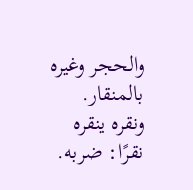والحجر وغيره بالمنقار. ونقره ينقره نقرًا: ضربه.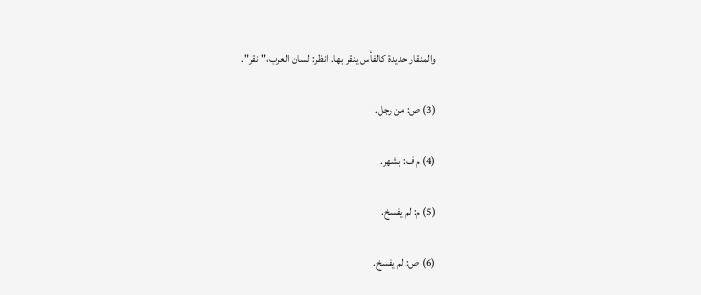والمنقار حديدة كالفأس ينقر بها. انظر: لسان العرب،"نقر".

(3) ص: من رجل.

(4) م ف: بشهر.

(5) م: لم يفسخ.

(6) ص: لم يفسخ.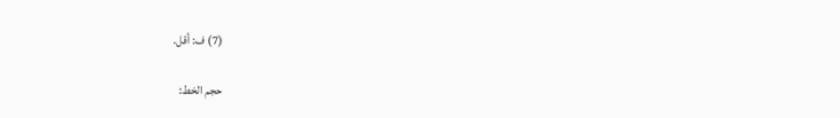(7) ف: أقل.

حجم الخط: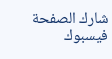شارك الصفحة
فيسبوك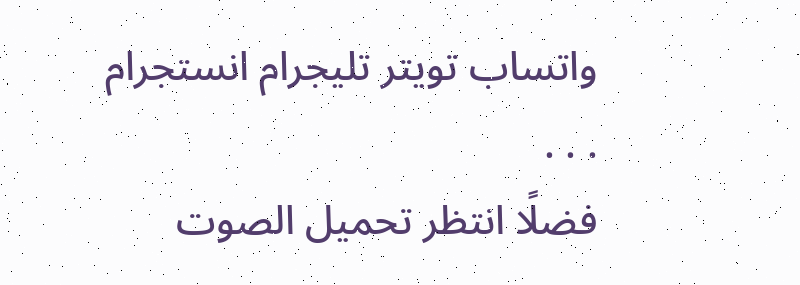واتساب تويتر تليجرام انستجرام
. . .
فضلًا انتظر تحميل الصوت